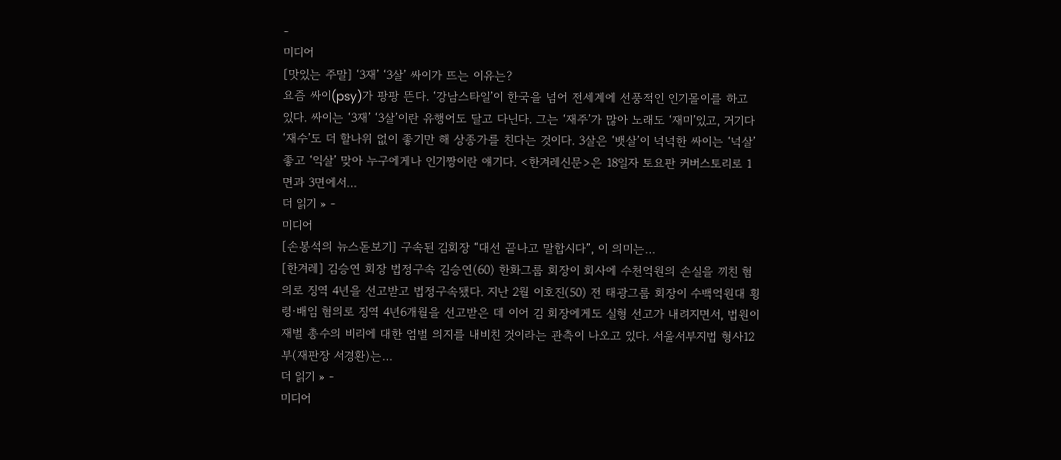-
미디어
[맛있는 주말] ‘3재’ ‘3살’ 싸이가 뜨는 이유는?
요즘 싸이(psy)가 팡팡 뜬다. ‘강남스타일’이 한국을 넘어 전세계에 선풍적인 인기몰이를 하고 있다. 싸이는 ‘3재’ ‘3살’이란 유행어도 달고 다닌다. 그는 ‘재주’가 많아 노래도 ‘재미’있고, 거기다 ‘재수’도 더 할나위 없이 좋기만 해 상종가를 친다는 것이다. 3살은 ‘뱃살’이 넉넉한 싸이는 ‘넉살’ 좋고 ‘익살’ 맞아 누구에게나 인기짱이란 얘기다. <한겨레신문>은 18일자 토요판 커버스토리로 1면과 3면에서…
더 읽기 » -
미디어
[손봉석의 뉴스돋보기] 구속된 김회장 “대선 끝나고 말합시다”, 이 의미는…
[한겨레] 김승연 회장 법정구속 김승연(60) 한화그룹 회장이 회사에 수천억원의 손실을 끼친 혐의로 징역 4년을 선고받고 법정구속됐다. 지난 2월 이호진(50) 전 태광그룹 회장이 수백억원대 횡령·배임 혐의로 징역 4년6개월을 선고받은 데 이어 김 회장에게도 실형 선고가 내려지면서, 법원이 재벌 총수의 비리에 대한 엄벌 의지를 내비친 것이라는 관측이 나오고 있다. 서울서부지법 형사12부(재판장 서경환)는…
더 읽기 » -
미디어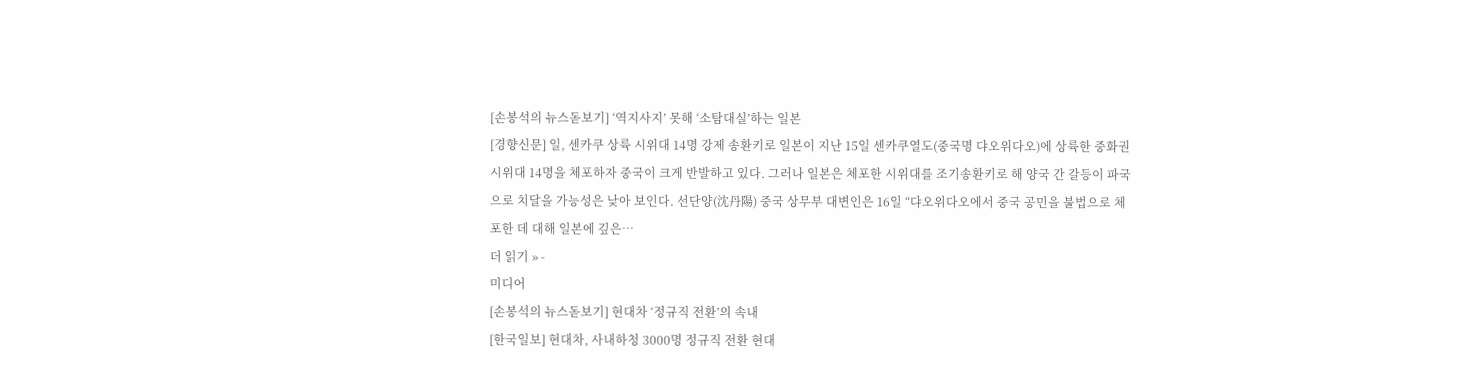[손봉석의 뉴스돋보기] ‘역지사지’ 못해 ‘소탐대실’하는 일본
[경향신문] 일, 센카쿠 상륙 시위대 14명 강제 송환키로 일본이 지난 15일 센카쿠열도(중국명 댜오위다오)에 상륙한 중화권 시위대 14명을 체포하자 중국이 크게 반발하고 있다. 그러나 일본은 체포한 시위대를 조기송환키로 해 양국 간 갈등이 파국으로 치달을 가능성은 낮아 보인다. 선단양(沈丹陽) 중국 상무부 대변인은 16일 “댜오위다오에서 중국 공민을 불법으로 체포한 데 대해 일본에 깊은…
더 읽기 » -
미디어
[손봉석의 뉴스돋보기] 현대차 ‘정규직 전환’의 속내
[한국일보] 현대차, 사내하청 3000명 정규직 전환 현대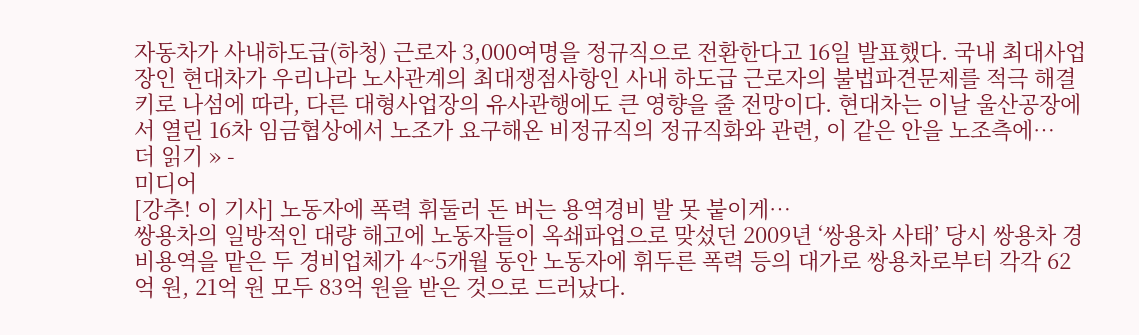자동차가 사내하도급(하청) 근로자 3,000여명을 정규직으로 전환한다고 16일 발표했다. 국내 최대사업장인 현대차가 우리나라 노사관계의 최대쟁점사항인 사내 하도급 근로자의 불법파견문제를 적극 해결키로 나섬에 따라, 다른 대형사업장의 유사관행에도 큰 영향을 줄 전망이다. 현대차는 이날 울산공장에서 열린 16차 임금협상에서 노조가 요구해온 비정규직의 정규직화와 관련, 이 같은 안을 노조측에…
더 읽기 » -
미디어
[강추! 이 기사] 노동자에 폭력 휘둘러 돈 버는 용역경비 발 못 붙이게…
쌍용차의 일방적인 대량 해고에 노동자들이 옥쇄파업으로 맞섰던 2009년 ‘쌍용차 사태’ 당시 쌍용차 경비용역을 맡은 두 경비업체가 4~5개월 동안 노동자에 휘두른 폭력 등의 대가로 쌍용차로부터 각각 62억 원, 21억 원 모두 83억 원을 받은 것으로 드러났다.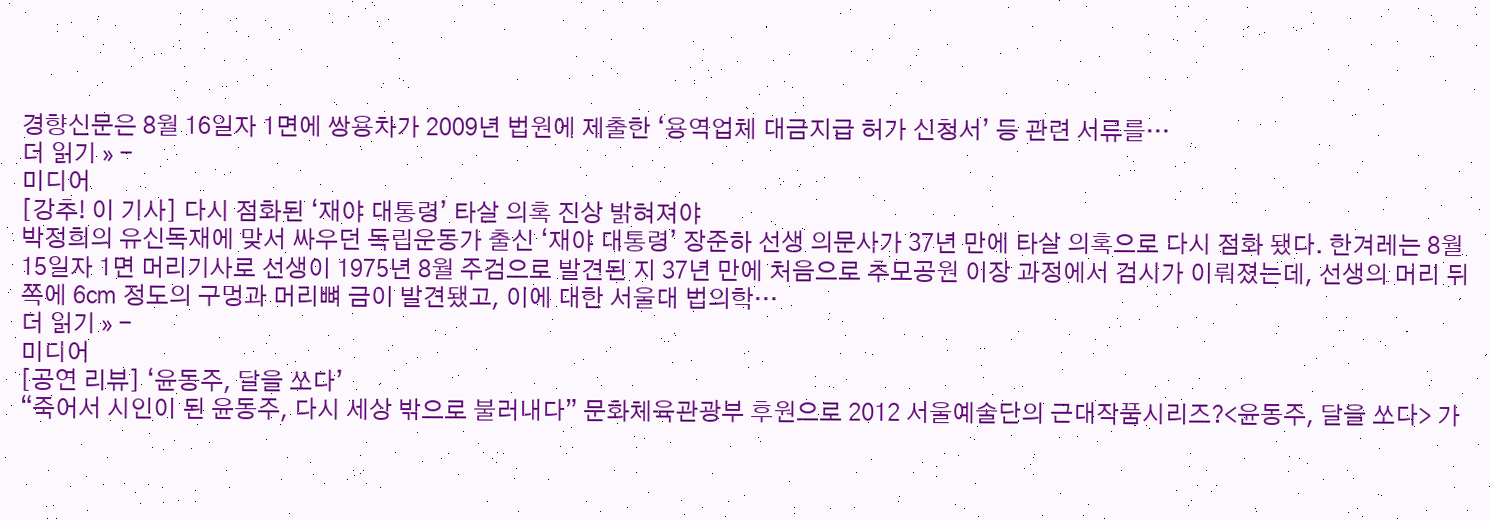경향신문은 8월 16일자 1면에 쌍용차가 2009년 법원에 제출한 ‘용역업체 대금지급 허가 신청서’ 등 관련 서류를…
더 읽기 » -
미디어
[강추! 이 기사] 다시 점화된 ‘재야 대통령’ 타살 의혹 진상 밝혀져야
박정희의 유신독재에 맞서 싸우던 독립운동가 출신 ‘재야 대통령’ 장준하 선생 의문사가 37년 만에 타살 의혹으로 다시 점화 됐다. 한겨레는 8월 15일자 1면 머리기사로 선생이 1975년 8월 주검으로 발견된 지 37년 만에 처음으로 추모공원 이장 과정에서 검시가 이뤄졌는데, 선생의 머리 뒤쪽에 6㎝ 정도의 구멍과 머리뼈 금이 발견됐고, 이에 대한 서울대 법의학…
더 읽기 » -
미디어
[공연 리뷰] ‘윤동주, 달을 쏘다’
“죽어서 시인이 된 윤동주, 다시 세상 밖으로 불러내다” 문화체육관광부 후원으로 2012 서울예술단의 근대작품시리즈?<윤동주, 달을 쏘다> 가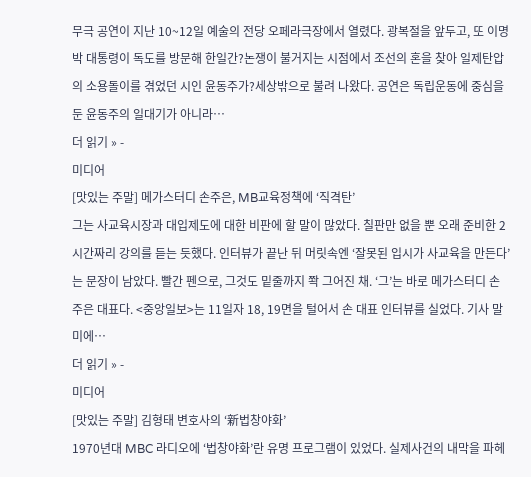무극 공연이 지난 10~12일 예술의 전당 오페라극장에서 열렸다. 광복절을 앞두고, 또 이명박 대통령이 독도를 방문해 한일간?논쟁이 불거지는 시점에서 조선의 혼을 찾아 일제탄압의 소용돌이를 겪었던 시인 윤동주가?세상밖으로 불려 나왔다. 공연은 독립운동에 중심을 둔 윤동주의 일대기가 아니라…
더 읽기 » -
미디어
[맛있는 주말] 메가스터디 손주은, MB교육정책에 ‘직격탄’
그는 사교육시장과 대입제도에 대한 비판에 할 말이 많았다. 칠판만 없을 뿐 오래 준비한 2시간짜리 강의를 듣는 듯했다. 인터뷰가 끝난 뒤 머릿속엔 ‘잘못된 입시가 사교육을 만든다’는 문장이 남았다. 빨간 펜으로, 그것도 밑줄까지 쫙 그어진 채. ‘그’는 바로 메가스터디 손주은 대표다. <중앙일보>는 11일자 18, 19면을 털어서 손 대표 인터뷰를 실었다. 기사 말미에…
더 읽기 » -
미디어
[맛있는 주말] 김형태 변호사의 ‘新법창야화’
1970년대 MBC 라디오에 ‘법창야화’란 유명 프로그램이 있었다. 실제사건의 내막을 파헤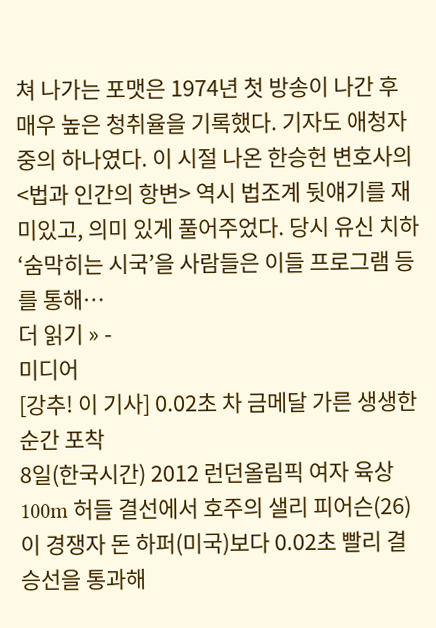쳐 나가는 포맷은 1974년 첫 방송이 나간 후 매우 높은 청취율을 기록했다. 기자도 애청자 중의 하나였다. 이 시절 나온 한승헌 변호사의 <법과 인간의 항변> 역시 법조계 뒷얘기를 재미있고, 의미 있게 풀어주었다. 당시 유신 치하 ‘숨막히는 시국’을 사람들은 이들 프로그램 등를 통해…
더 읽기 » -
미디어
[강추! 이 기사] 0.02초 차 금메달 가른 생생한 순간 포착
8일(한국시간) 2012 런던올림픽 여자 육상 100m 허들 결선에서 호주의 샐리 피어슨(26)이 경쟁자 돈 하퍼(미국)보다 0.02초 빨리 결승선을 통과해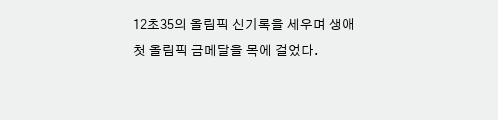12초35의 올림픽 신기록을 세우며 생애 첫 올림픽 금메달을 목에 걸었다.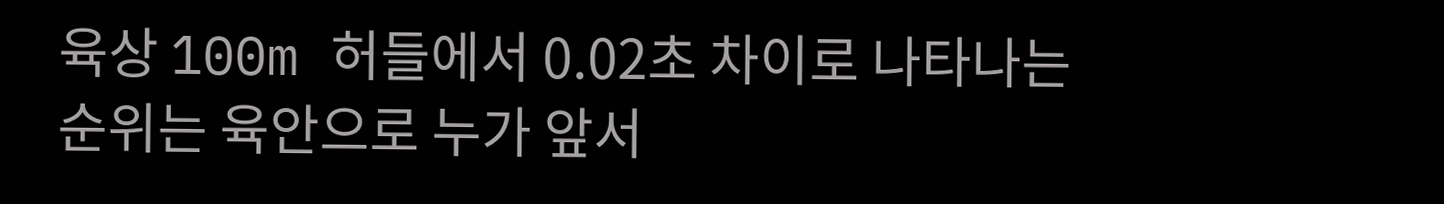육상 100m 허들에서 0.02초 차이로 나타나는 순위는 육안으로 누가 앞서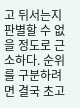고 뒤서는지 판별할 수 없을 정도로 근소하다. 순위를 구분하려면 결국 초고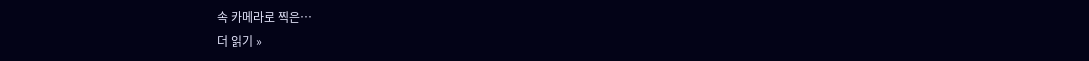속 카메라로 찍은…
더 읽기 »